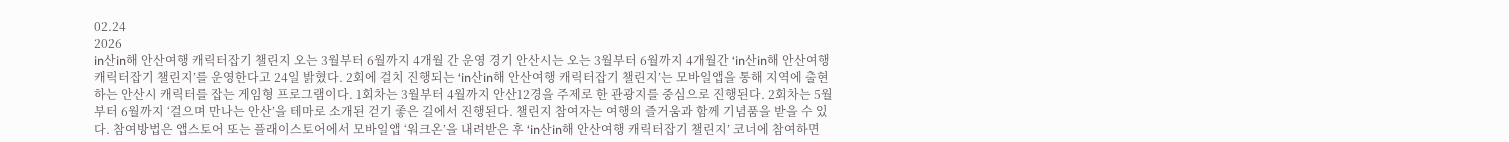02.24
2026
in산in해 안산여행 캐릭터잡기 챌린지 오는 3월부터 6월까지 4개월 간 운영 경기 안산시는 오는 3월부터 6월까지 4개월간 ‘in산in해 안산여행 캐릭터잡기 챌린지’를 운영한다고 24일 밝혔다. 2회에 걸치 진행되는 ‘in산in해 안산여행 캐릭터잡기 챌린지’는 모바일앱을 통해 지역에 출현하는 안산시 캐릭터를 잡는 게임형 프로그램이다. 1회차는 3월부터 4월까지 안산12경을 주제로 한 관광지를 중심으로 진행된다. 2회차는 5월부터 6월까지 ‘걸으며 만나는 안산’을 테마로 소개된 걷기 좋은 길에서 진행된다. 챌린지 참여자는 여행의 즐거움과 함께 기념품을 받을 수 있다. 참여방법은 앱스토어 또는 플래이스토어에서 모바일앱 ‘워크온’을 내려받은 후 ‘in산in해 안산여행 캐릭터잡기 챌린지’ 코너에 참여하면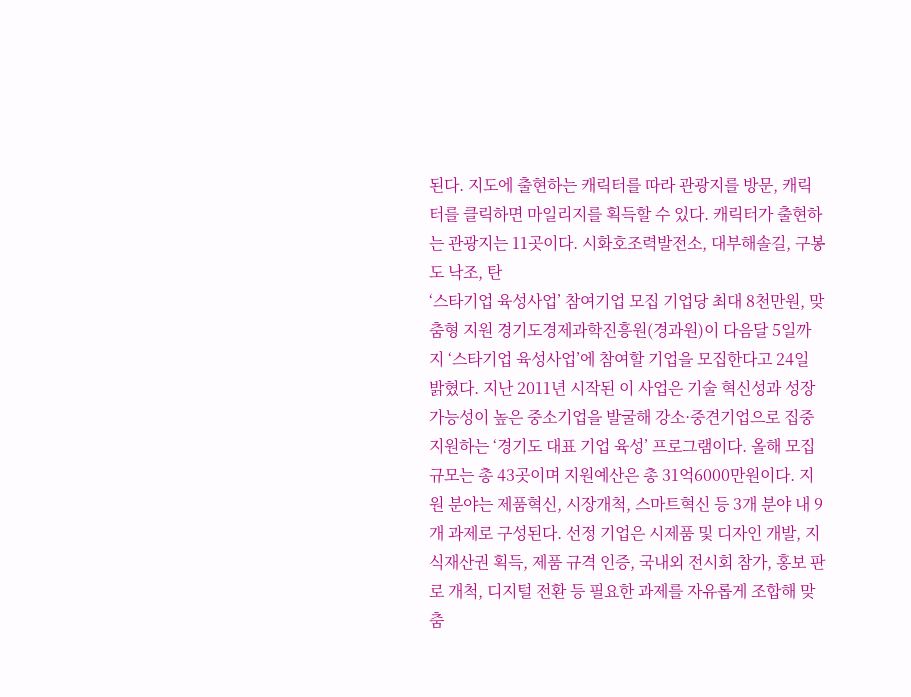된다. 지도에 출현하는 캐릭터를 따라 관광지를 방문, 캐릭터를 클릭하면 마일리지를 획득할 수 있다. 캐릭터가 출현하는 관광지는 11곳이다. 시화호조력발전소, 대부해솔길, 구봉도 낙조, 탄
‘스타기업 육성사업’ 참여기업 모집 기업당 최대 8천만원, 맞춤형 지원 경기도경제과학진흥원(경과원)이 다음달 5일까지 ‘스타기업 육성사업’에 참여할 기업을 모집한다고 24일 밝혔다. 지난 2011년 시작된 이 사업은 기술 혁신성과 성장 가능성이 높은 중소기업을 발굴해 강소·중견기업으로 집중 지원하는 ‘경기도 대표 기업 육성’ 프로그램이다. 올해 모집 규모는 총 43곳이며 지원예산은 총 31억6000만원이다. 지원 분야는 제품혁신, 시장개척, 스마트혁신 등 3개 분야 내 9개 과제로 구성된다. 선정 기업은 시제품 및 디자인 개발, 지식재산권 획득, 제품 규격 인증, 국내외 전시회 참가, 홍보 판로 개척, 디지털 전환 등 필요한 과제를 자유롭게 조합해 맞춤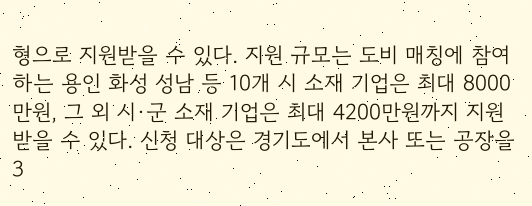형으로 지원받을 수 있다. 지원 규모는 도비 매칭에 참여하는 용인 화성 성남 등 10개 시 소재 기업은 최대 8000만원, 그 외 시·군 소재 기업은 최대 4200만원까지 지원받을 수 있다. 신청 대상은 경기도에서 본사 또는 공장을 3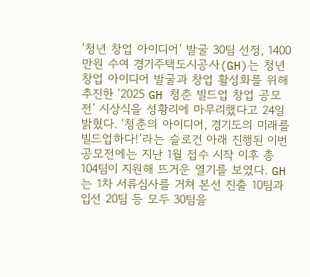‘청년 창업 아이디어’ 발굴 30팀 선정, 1400만원 수여 경기주택도시공사(GH)는 청년 창업 아이디어 발굴과 창업 활성화를 위해 추진한 ‘2025 GH 청춘 빌드업 창업 공모전’ 시상식을 성황리에 마무리했다고 24일 밝혔다. ‘청춘의 아이디어, 경기도의 미래를 빌드업하다!’라는 슬로건 아래 진행된 이번 공모전에는 지난 1월 접수 시작 이후 총 104팀이 지원해 뜨거운 열기를 보였다. GH는 1차 서류심사를 거쳐 본선 진출 10팀과 입선 20팀 등 모두 30팀을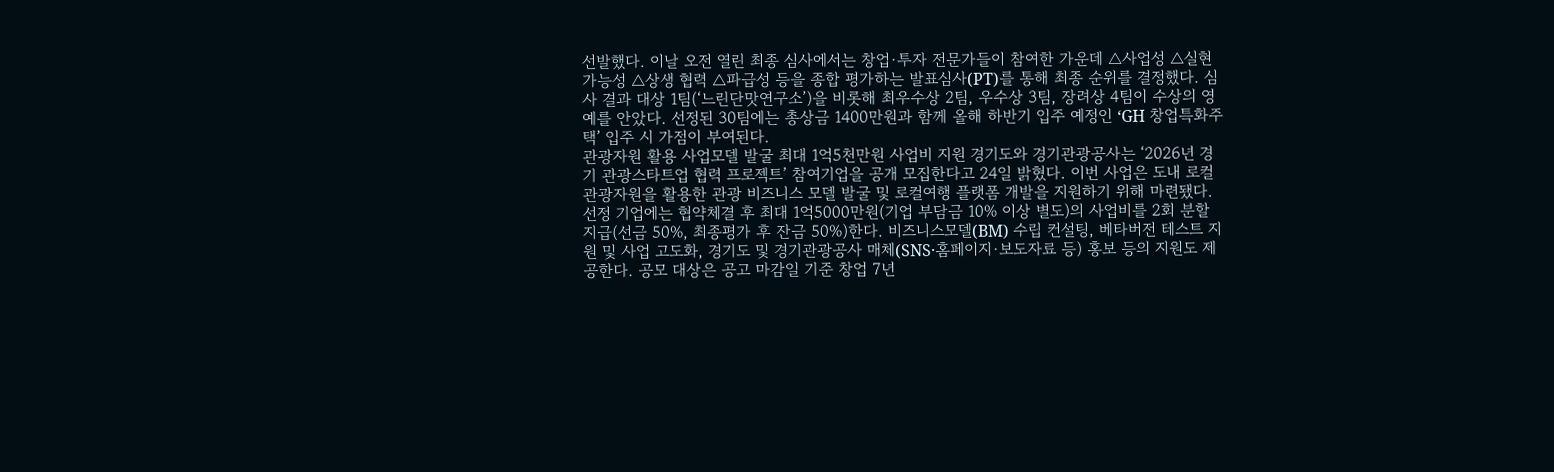선발했다. 이날 오전 열린 최종 심사에서는 창업·투자 전문가들이 참여한 가운데 △사업성 △실현 가능성 △상생 협력 △파급성 등을 종합 평가하는 발표심사(PT)를 통해 최종 순위를 결정했다. 심사 결과 대상 1팀(‘느린단맛연구소’)을 비롯해 최우수상 2팀, 우수상 3팀, 장려상 4팀이 수상의 영예를 안았다. 선정된 30팀에는 총상금 1400만원과 함께 올해 하반기 입주 예정인 ‘GH 창업특화주택’ 입주 시 가점이 부여된다.
관광자원 활용 사업모델 발굴 최대 1억5천만원 사업비 지원 경기도와 경기관광공사는 ‘2026년 경기 관광스타트업 협력 프로젝트’ 참여기업을 공개 모집한다고 24일 밝혔다. 이번 사업은 도내 로컬 관광자원을 활용한 관광 비즈니스 모델 발굴 및 로컬여행 플랫폼 개발을 지원하기 위해 마련됐다. 선정 기업에는 협약체결 후 최대 1억5000만원(기업 부담금 10% 이상 별도)의 사업비를 2회 분할 지급(선금 50%, 최종평가 후 잔금 50%)한다. 비즈니스모델(BM) 수립 컨설팅, 베타버전 테스트 지원 및 사업 고도화, 경기도 및 경기관광공사 매체(SNS·홈페이지·보도자료 등) 홍보 등의 지원도 제공한다. 공모 대상은 공고 마감일 기준 창업 7년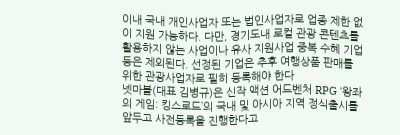이내 국내 개인사업자 또는 법인사업자로 업종 제한 없이 지원 가능하다. 다만, 경기도내 로컬 관광 콘텐츠를 활용하지 않는 사업이나 유사 지원사업 중복 수혜 기업 등은 제외된다. 선정된 기업은 추후 여행상품 판매를 위한 관광사업자로 필히 등록해야 한다
넷마블(대표 김병규)은 신작 액션 어드벤처 RPG ‘왕좌의 게임: 킹스로드’의 국내 및 아시아 지역 정식출시를 앞두고 사전등록을 진행한다고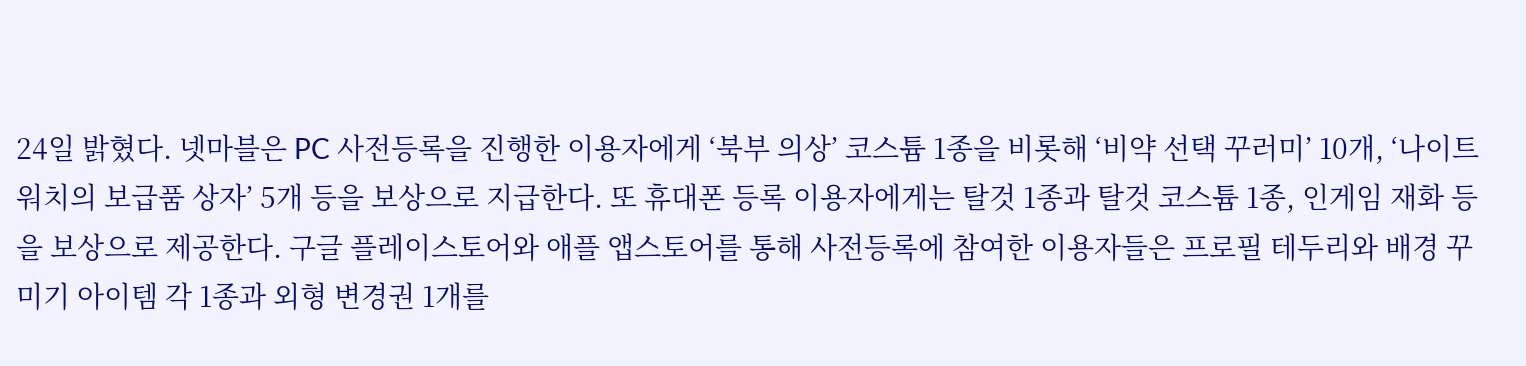24일 밝혔다. 넷마블은 PC 사전등록을 진행한 이용자에게 ‘북부 의상’ 코스튬 1종을 비롯해 ‘비약 선택 꾸러미’ 10개, ‘나이트워치의 보급품 상자’ 5개 등을 보상으로 지급한다. 또 휴대폰 등록 이용자에게는 탈것 1종과 탈것 코스튬 1종, 인게임 재화 등을 보상으로 제공한다. 구글 플레이스토어와 애플 앱스토어를 통해 사전등록에 참여한 이용자들은 프로필 테두리와 배경 꾸미기 아이템 각 1종과 외형 변경권 1개를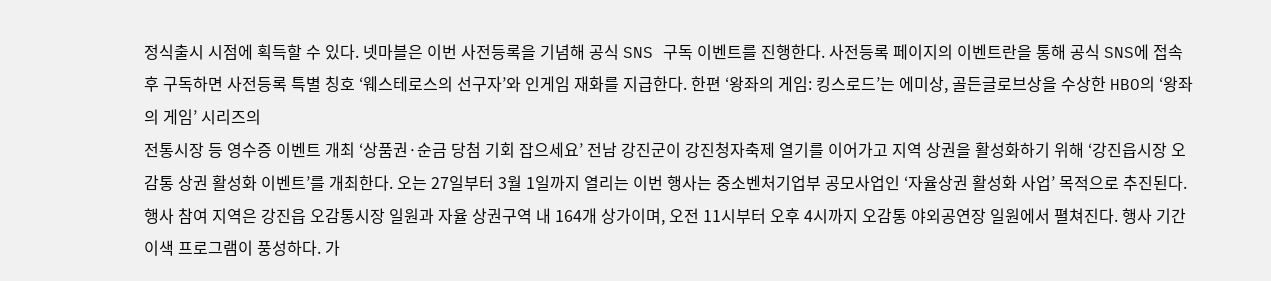정식출시 시점에 획득할 수 있다. 넷마블은 이번 사전등록을 기념해 공식 SNS 구독 이벤트를 진행한다. 사전등록 페이지의 이벤트란을 통해 공식 SNS에 접속 후 구독하면 사전등록 특별 칭호 ‘웨스테로스의 선구자’와 인게임 재화를 지급한다. 한편 ‘왕좌의 게임: 킹스로드’는 에미상, 골든글로브상을 수상한 HBO의 ‘왕좌의 게임’ 시리즈의
전통시장 등 영수증 이벤트 개최 ‘상품권·순금 당첨 기회 잡으세요’ 전남 강진군이 강진청자축제 열기를 이어가고 지역 상권을 활성화하기 위해 ‘강진읍시장 오감통 상권 활성화 이벤트’를 개최한다. 오는 27일부터 3월 1일까지 열리는 이번 행사는 중소벤처기업부 공모사업인 ‘자율상권 활성화 사업’ 목적으로 추진된다. 행사 참여 지역은 강진읍 오감통시장 일원과 자율 상권구역 내 164개 상가이며, 오전 11시부터 오후 4시까지 오감통 야외공연장 일원에서 펼쳐진다. 행사 기간 이색 프로그램이 풍성하다. 가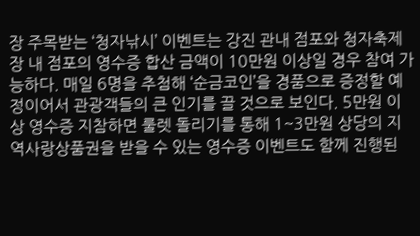장 주목받는 ‘청자낚시’ 이벤트는 강진 관내 점포와 청자축제장 내 점포의 영수증 합산 금액이 10만원 이상일 경우 참여 가능하다. 매일 6명을 추첨해 ‘순금코인’을 경품으로 증정할 예정이어서 관광객들의 큰 인기를 끌 것으로 보인다. 5만원 이상 영수증 지참하면 룰렛 돌리기를 통해 1~3만원 상당의 지역사랑상품권을 받을 수 있는 영수증 이벤트도 함께 진행된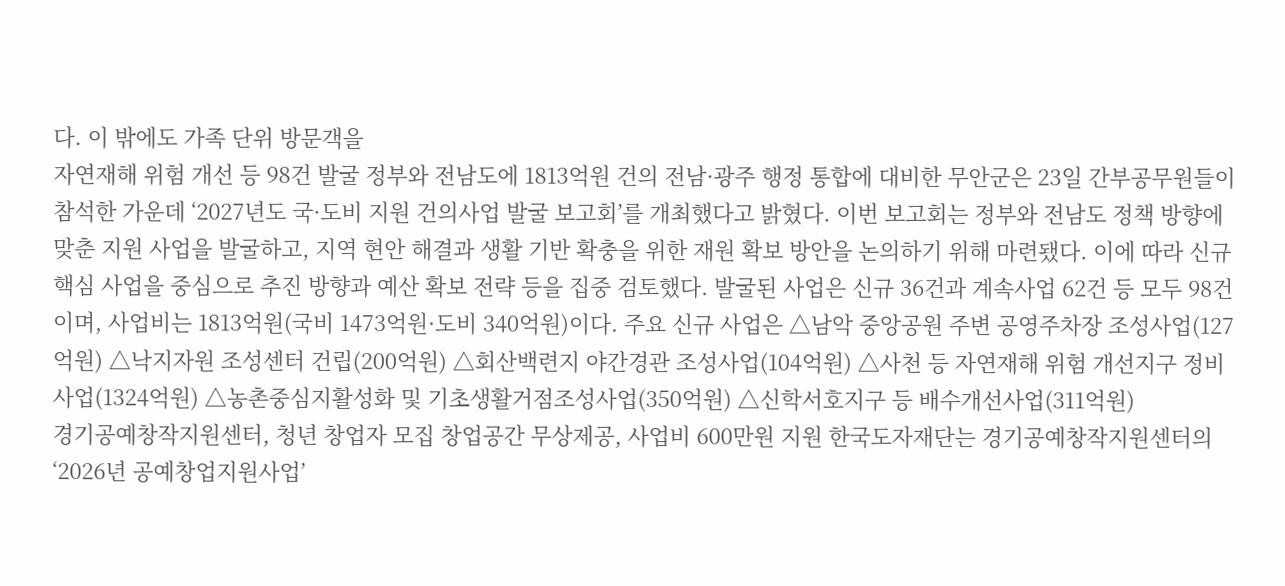다. 이 밖에도 가족 단위 방문객을
자연재해 위험 개선 등 98건 발굴 정부와 전남도에 1813억원 건의 전남·광주 행정 통합에 대비한 무안군은 23일 간부공무원들이 참석한 가운데 ‘2027년도 국·도비 지원 건의사업 발굴 보고회’를 개최했다고 밝혔다. 이번 보고회는 정부와 전남도 정책 방향에 맞춘 지원 사업을 발굴하고, 지역 현안 해결과 생활 기반 확충을 위한 재원 확보 방안을 논의하기 위해 마련됐다. 이에 따라 신규 핵심 사업을 중심으로 추진 방향과 예산 확보 전략 등을 집중 검토했다. 발굴된 사업은 신규 36건과 계속사업 62건 등 모두 98건이며, 사업비는 1813억원(국비 1473억원·도비 340억원)이다. 주요 신규 사업은 △남악 중앙공원 주변 공영주차장 조성사업(127억원) △낙지자원 조성센터 건립(200억원) △회산백련지 야간경관 조성사업(104억원) △사천 등 자연재해 위험 개선지구 정비사업(1324억원) △농촌중심지활성화 및 기초생활거점조성사업(350억원) △신학서호지구 등 배수개선사업(311억원)
경기공예창작지원센터, 청년 창업자 모집 창업공간 무상제공, 사업비 600만원 지원 한국도자재단는 경기공예창작지원센터의 ‘2026년 공예창업지원사업’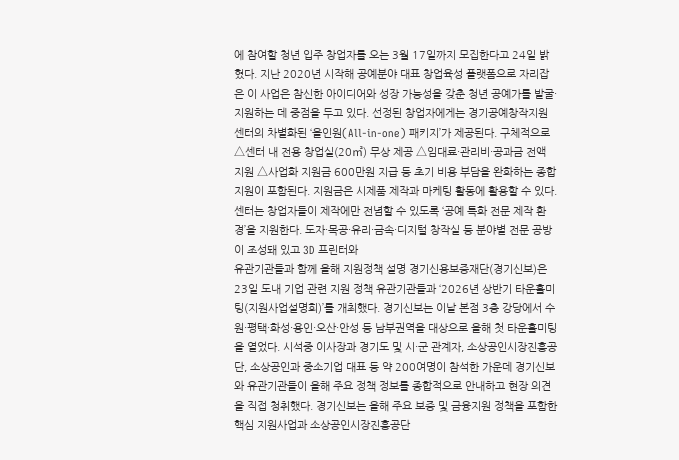에 참여할 청년 입주 창업자를 오는 3월 17일까지 모집한다고 24일 밝혔다. 지난 2020년 시작해 공예분야 대표 창업육성 플랫폼으로 자리잡은 이 사업은 참신한 아이디어와 성장 가능성을 갖춘 청년 공예가를 발굴·지원하는 데 중점을 두고 있다. 선정된 창업자에게는 경기공예창작지원센터의 차별화된 ‘올인원(All-in-one) 패키지’가 제공된다. 구체적으로 △센터 내 전용 창업실(20㎡) 무상 제공 △임대료·관리비·공과금 전액 지원 △사업화 지원금 600만원 지급 등 초기 비용 부담을 완화하는 종합지원이 포함된다. 지원금은 시제품 제작과 마케팅 활동에 활용할 수 있다. 센터는 창업자들이 제작에만 전념할 수 있도록 ‘공예 특화 전문 제작 환경’을 지원한다. 도자·목공·유리·금속·디지털 창작실 등 분야별 전문 공방이 조성돼 있고 3D 프린터와
유관기관들과 함께 올해 지원정책 설명 경기신용보증재단(경기신보)은 23일 도내 기업 관련 지원 정책 유관기관들과 ‘2026년 상반기 타운홀미팅(지원사업설명회)’를 개최했다. 경기신보는 이날 본점 3층 강당에서 수원·평택·화성·용인·오산·안성 등 남부권역을 대상으로 올해 첫 타운홀미팅을 열었다. 시석중 이사장과 경기도 및 시·군 관계자, 소상공인시장진흥공단, 소상공인과 중소기업 대표 등 약 200여명이 참석한 가운데 경기신보와 유관기관들이 올해 주요 정책 정보를 종합적으로 안내하고 현장 의견을 직접 청취했다. 경기신보는 올해 주요 보증 및 금융지원 정책을 포함한 핵심 지원사업과 소상공인시장진흥공단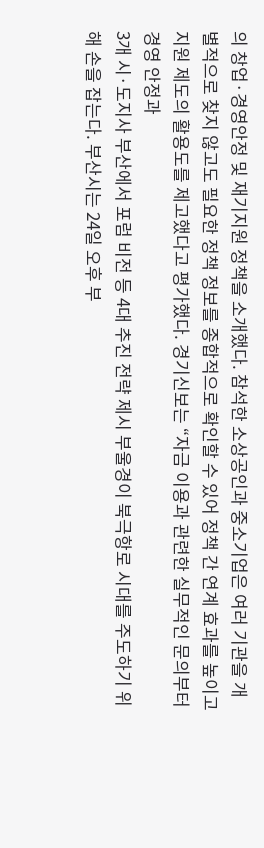의 창업·경영안정 및 재기지원 정책을 소개했다. 참석한 소상공인과 중소기업은 여러 기관을 개별적으로 찾지 않고도 필요한 정책 정보를 종합적으로 확인할 수 있어 정책 간 연계 효과를 높이고 지원 제도의 활용도를 제고했다고 평가했다. 경기신보는 “자금 이용과 관련한 실무적인 문의부터 경영 안정과
3개 시·도지사 부산에서 포럼 비전 등 4대 추진 전략 제시 부울경이 북극항로 시대를 주도하기 위해 손을 잡는다. 부산시는 24일 오후 부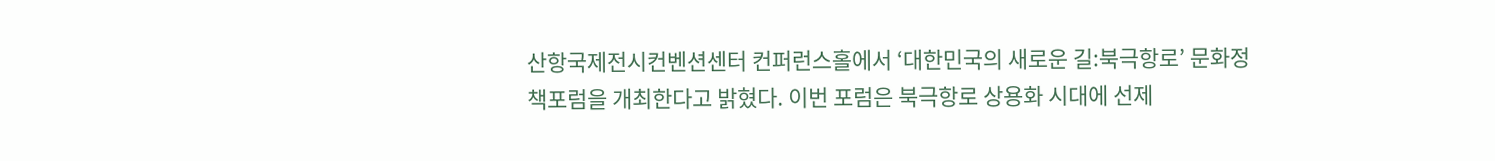산항국제전시컨벤션센터 컨퍼런스홀에서 ‘대한민국의 새로운 길:북극항로’ 문화정책포럼을 개최한다고 밝혔다. 이번 포럼은 북극항로 상용화 시대에 선제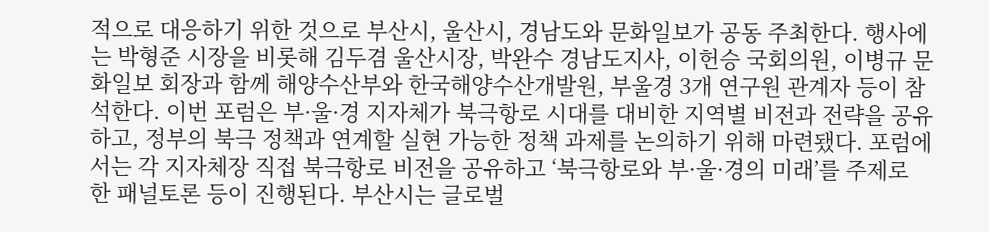적으로 대응하기 위한 것으로 부산시, 울산시, 경남도와 문화일보가 공동 주최한다. 행사에는 박형준 시장을 비롯해 김두겸 울산시장, 박완수 경남도지사, 이헌승 국회의원, 이병규 문화일보 회장과 함께 해양수산부와 한국해양수산개발원, 부울경 3개 연구원 관계자 등이 참석한다. 이번 포럼은 부·울·경 지자체가 북극항로 시대를 대비한 지역별 비전과 전략을 공유하고, 정부의 북극 정책과 연계할 실현 가능한 정책 과제를 논의하기 위해 마련됐다. 포럼에서는 각 지자체장 직접 북극항로 비전을 공유하고 ‘북극항로와 부·울·경의 미래’를 주제로 한 패널토론 등이 진행된다. 부산시는 글로벌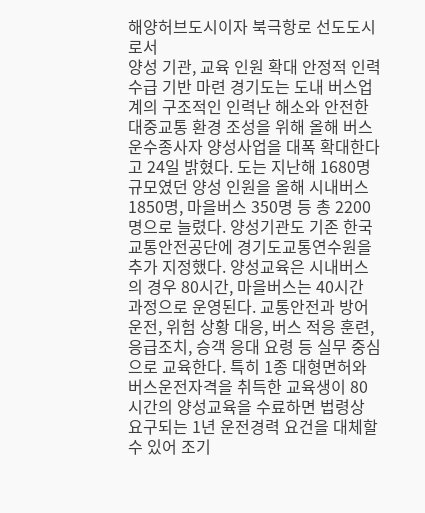해양허브도시이자 북극항로 선도도시로서
양성 기관, 교육 인원 확대 안정적 인력수급 기반 마련 경기도는 도내 버스업계의 구조적인 인력난 해소와 안전한 대중교통 환경 조성을 위해 올해 버스운수종사자 양성사업을 대폭 확대한다고 24일 밝혔다. 도는 지난해 1680명 규모였던 양성 인원을 올해 시내버스 1850명, 마을버스 350명 등 총 2200명으로 늘렸다. 양성기관도 기존 한국교통안전공단에 경기도교통연수원을 추가 지정했다. 양성교육은 시내버스의 경우 80시간, 마을버스는 40시간 과정으로 운영된다. 교통안전과 방어운전, 위험 상황 대응, 버스 적응 훈련, 응급조치, 승객 응대 요령 등 실무 중심으로 교육한다. 특히 1종 대형면허와 버스운전자격을 취득한 교육생이 80시간의 양성교육을 수료하면 법령상 요구되는 1년 운전경력 요건을 대체할 수 있어 조기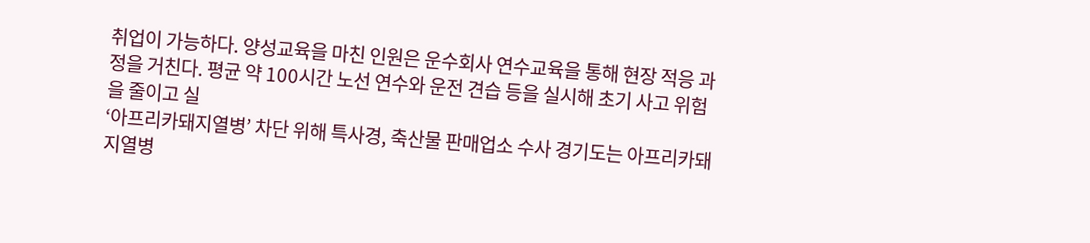취업이 가능하다. 양성교육을 마친 인원은 운수회사 연수교육을 통해 현장 적응 과정을 거친다. 평균 약 100시간 노선 연수와 운전 견습 등을 실시해 초기 사고 위험을 줄이고 실
‘아프리카돼지열병’ 차단 위해 특사경, 축산물 판매업소 수사 경기도는 아프리카돼지열병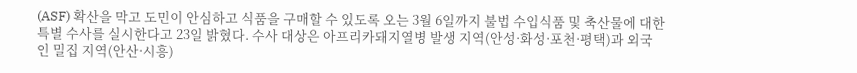(ASF) 확산을 막고 도민이 안심하고 식품을 구매할 수 있도록 오는 3월 6일까지 불법 수입식품 및 축산물에 대한 특별 수사를 실시한다고 23일 밝혔다. 수사 대상은 아프리카돼지열병 발생 지역(안성·화성·포천·평택)과 외국인 밀집 지역(안산·시흥)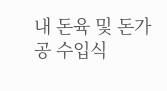내 돈육 및 돈가공 수입식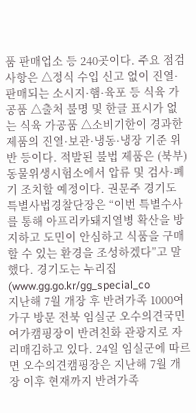품 판매업소 등 240곳이다. 주요 점검 사항은 △정식 수입 신고 없이 진열·판매되는 소시지·햄·육포 등 식육 가공품 △출처 불명 및 한글 표시가 없는 식육 가공품 △소비기한이 경과한 제품의 진열·보관·냉동·냉장 기준 위반 등이다. 적발된 불법 제품은 (북부)동물위생시험소에서 압류 및 검사·폐기 조치할 예정이다. 권문주 경기도 특별사법경찰단장은 “이번 특별수사를 통해 아프리카돼지열병 확산을 방지하고 도민이 안심하고 식품을 구매할 수 있는 환경을 조성하겠다”고 말했다. 경기도는 누리집(www.gg.go.kr/gg_special_co
지난해 7월 개장 후 반려가족 1000여 가구 방문 전북 임실군 오수의견국민여가캠핑장이 반려친화 관광지로 자리매김하고 있다. 24일 임실군에 따르면 오수의견캠핑장은 지난해 7월 개장 이후 현재까지 반려가족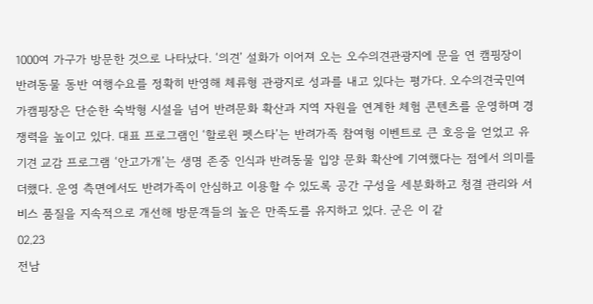1000여 가구가 방문한 것으로 나타났다. ‘의견’ 설화가 이어져 오는 오수의견관광지에 문을 연 캠핑장이 반려동물 동반 여행수요를 정확히 반영해 체류형 관광지로 성과를 내고 있다는 평가다. 오수의견국민여가캠핑장은 단순한 숙박형 시설을 넘어 반려문화 확산과 지역 자원을 연계한 체험 콘텐츠를 운영하며 경쟁력을 높이고 있다. 대표 프로그램인 ‘할로윈 펫스타’는 반려가족 참여형 이벤트로 큰 호응을 얻었고 유기견 교감 프로그램 ‘안고가개’는 생명 존중 인식과 반려동물 입양 문화 확산에 기여했다는 점에서 의미를 더했다. 운영 측면에서도 반려가족이 안심하고 이용할 수 있도록 공간 구성을 세분화하고 청결 관리와 서비스 품질을 지속적으로 개선해 방문객들의 높은 만족도를 유지하고 있다. 군은 이 같
02.23
전남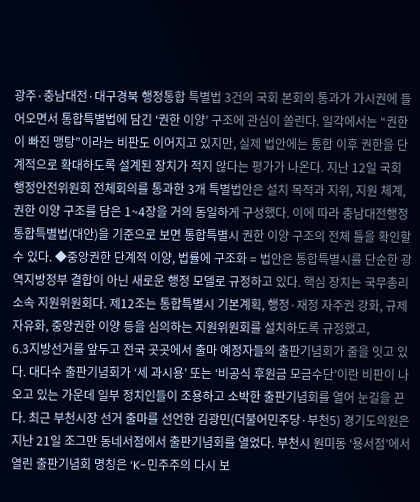광주·충남대전·대구경북 행정통합 특별법 3건의 국회 본회의 통과가 가시권에 들어오면서 통합특별법에 담긴 ‘권한 이양’ 구조에 관심이 쏠린다. 일각에서는 “권한이 빠진 맹탕”이라는 비판도 이어지고 있지만, 실제 법안에는 통합 이후 권한을 단계적으로 확대하도록 설계된 장치가 적지 않다는 평가가 나온다. 지난 12일 국회 행정안전위원회 전체회의를 통과한 3개 특별법안은 설치 목적과 지위, 지원 체계, 권한 이양 구조를 담은 1~4장을 거의 동일하게 구성했다. 이에 따라 충남대전행정통합특별법(대안)을 기준으로 보면 통합특별시 권한 이양 구조의 전체 틀을 확인할 수 있다. ◆중앙권한 단계적 이양, 법률에 구조화 = 법안은 통합특별시를 단순한 광역지방정부 결합이 아닌 새로운 행정 모델로 규정하고 있다. 핵심 장치는 국무총리 소속 지원위원회다. 제12조는 통합특별시 기본계획, 행정·재정 자주권 강화, 규제자유화, 중앙권한 이양 등을 심의하는 지원위원회를 설치하도록 규정했고,
6.3지방선거를 앞두고 전국 곳곳에서 출마 예정자들의 출판기념회가 줄을 잇고 있다. 대다수 출판기념회가 ‘세 과시용’ 또는 ‘비공식 후원금 모금수단’이란 비판이 나오고 있는 가운데 일부 정치인들이 조용하고 소박한 출판기념회를 열어 눈길을 끈다. 최근 부천시장 선거 출마를 선언한 김광민(더불어민주당·부천5) 경기도의원은 지난 21일 조그만 동네서점에서 출판기념회를 열었다. 부천시 원미동 ‘용서점’에서 열린 출판기념회 명칭은 ‘K-민주주의 다시 보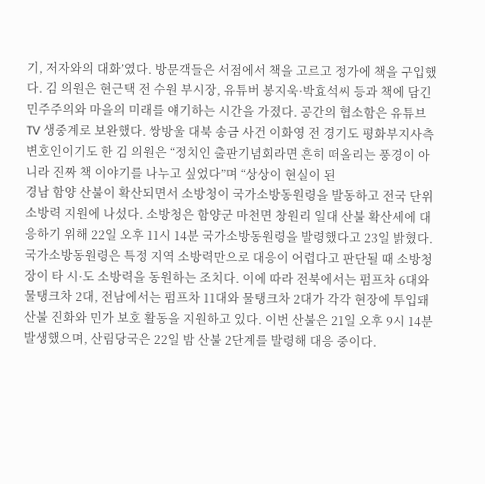기, 저자와의 대화’였다. 방문객들은 서점에서 책을 고르고 정가에 책을 구입했다. 김 의원은 현근택 전 수원 부시장, 유튜버 봉지욱·박효석씨 등과 책에 담긴 민주주의와 마을의 미래를 얘기하는 시간을 가졌다. 공간의 협소함은 유튜브 TV 생중계로 보완했다. 쌍방울 대북 송금 사건 이화영 전 경기도 평화부지사측 변호인이기도 한 김 의원은 “정치인 출판기념회라면 흔히 떠올리는 풍경이 아니라 진짜 책 이야기를 나누고 싶었다”며 “상상이 현실이 된
경남 함양 산불이 확산되면서 소방청이 국가소방동원령을 발동하고 전국 단위 소방력 지원에 나섰다. 소방청은 함양군 마천면 창원리 일대 산불 확산세에 대응하기 위해 22일 오후 11시 14분 국가소방동원령을 발령했다고 23일 밝혔다. 국가소방동원령은 특정 지역 소방력만으로 대응이 어렵다고 판단될 때 소방청장이 타 시·도 소방력을 동원하는 조치다. 이에 따라 전북에서는 펌프차 6대와 물탱크차 2대, 전남에서는 펌프차 11대와 물탱크차 2대가 각각 현장에 투입돼 산불 진화와 민가 보호 활동을 지원하고 있다. 이번 산불은 21일 오후 9시 14분 발생했으며, 산림당국은 22일 밤 산불 2단계를 발령해 대응 중이다.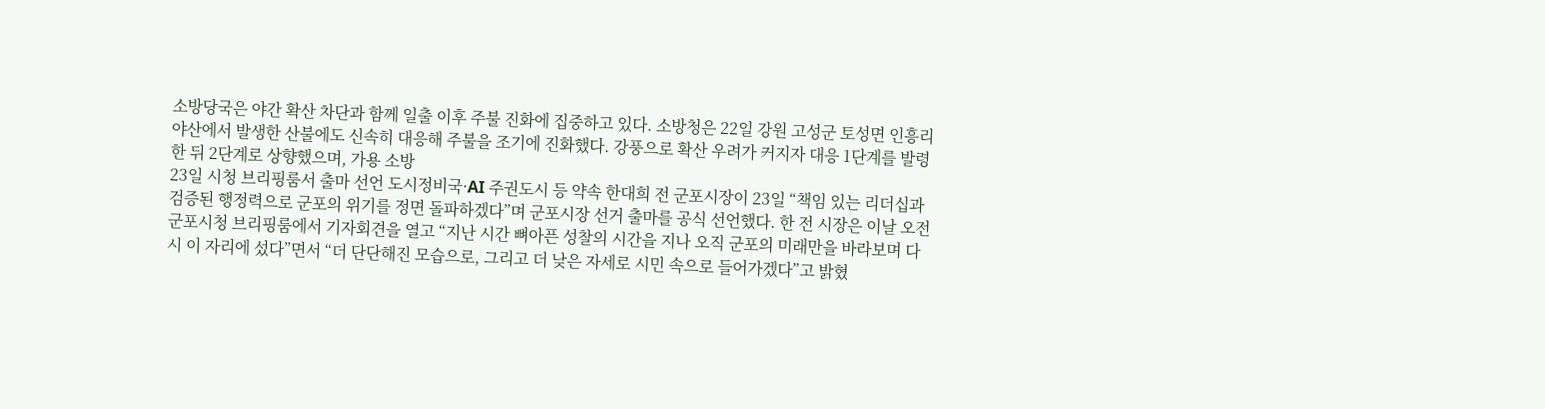소방당국은 야간 확산 차단과 함께 일출 이후 주불 진화에 집중하고 있다. 소방청은 22일 강원 고성군 토성면 인흥리 야산에서 발생한 산불에도 신속히 대응해 주불을 조기에 진화했다. 강풍으로 확산 우려가 커지자 대응 1단계를 발령한 뒤 2단계로 상향했으며, 가용 소방
23일 시청 브리핑룸서 출마 선언 도시정비국·AI 주권도시 등 약속 한대희 전 군포시장이 23일 “책임 있는 리더십과 검증된 행정력으로 군포의 위기를 정면 돌파하겠다”며 군포시장 선거 출마를 공식 선언했다. 한 전 시장은 이날 오전 군포시청 브리핑룸에서 기자회견을 열고 “지난 시간 뼈아픈 성찰의 시간을 지나 오직 군포의 미래만을 바라보며 다시 이 자리에 섰다”면서 “더 단단해진 모습으로, 그리고 더 낮은 자세로 시민 속으로 들어가겠다”고 밝혔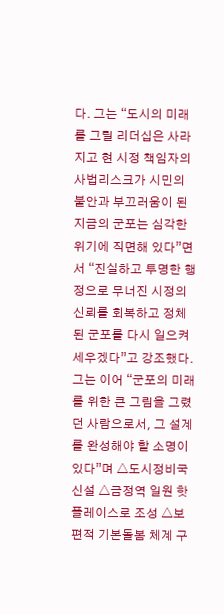다. 그는 “도시의 미래를 그릴 리더십은 사라지고 현 시정 책임자의 사법리스크가 시민의 불안과 부끄러움이 된 지금의 군포는 심각한 위기에 직면해 있다”면서 “진실하고 투명한 행정으로 무너진 시정의 신뢰를 회복하고 정체된 군포를 다시 일으켜 세우겠다”고 강조했다. 그는 이어 “군포의 미래를 위한 큰 그림을 그렸던 사람으로서, 그 설계를 완성해야 할 소명이 있다”며 △도시정비국 신설 △금정역 일원 핫플레이스로 조성 △보편적 기본돌봄 체계 구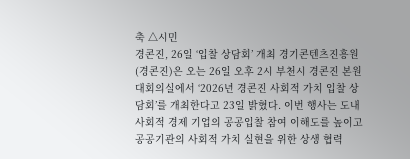축 △시민
경콘진, 26일 ‘입찰 상담회’ 개최 경기콘텐츠진흥원(경콘진)은 오는 26일 오후 2시 부천시 경콘진 본원 대회의실에서 ‘2026년 경콘진 사회적 가치 입찰 상담회’를 개최한다고 23일 밝혔다. 이번 행사는 도내 사회적 경제 기업의 공공입찰 참여 이해도를 높이고 공공기관의 사회적 가치 실현을 위한 상생 협력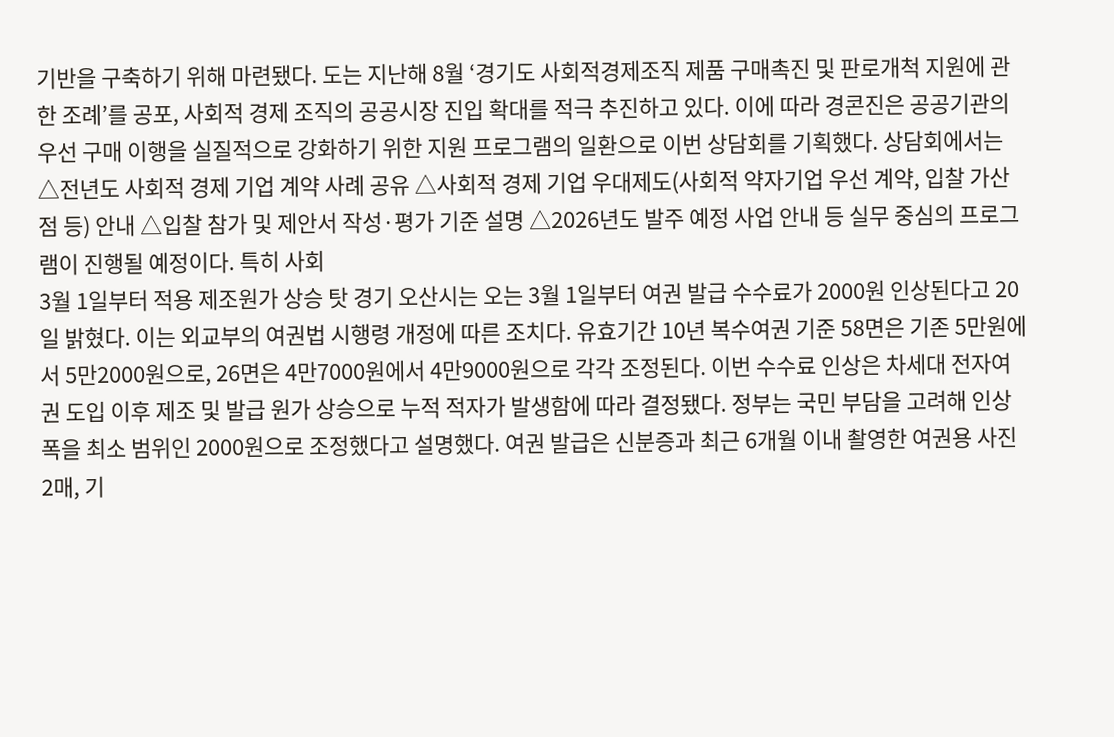기반을 구축하기 위해 마련됐다. 도는 지난해 8월 ‘경기도 사회적경제조직 제품 구매촉진 및 판로개척 지원에 관한 조례’를 공포, 사회적 경제 조직의 공공시장 진입 확대를 적극 추진하고 있다. 이에 따라 경콘진은 공공기관의 우선 구매 이행을 실질적으로 강화하기 위한 지원 프로그램의 일환으로 이번 상담회를 기획했다. 상담회에서는 △전년도 사회적 경제 기업 계약 사례 공유 △사회적 경제 기업 우대제도(사회적 약자기업 우선 계약, 입찰 가산점 등) 안내 △입찰 참가 및 제안서 작성·평가 기준 설명 △2026년도 발주 예정 사업 안내 등 실무 중심의 프로그램이 진행될 예정이다. 특히 사회
3월 1일부터 적용 제조원가 상승 탓 경기 오산시는 오는 3월 1일부터 여권 발급 수수료가 2000원 인상된다고 20일 밝혔다. 이는 외교부의 여권법 시행령 개정에 따른 조치다. 유효기간 10년 복수여권 기준 58면은 기존 5만원에서 5만2000원으로, 26면은 4만7000원에서 4만9000원으로 각각 조정된다. 이번 수수료 인상은 차세대 전자여권 도입 이후 제조 및 발급 원가 상승으로 누적 적자가 발생함에 따라 결정됐다. 정부는 국민 부담을 고려해 인상 폭을 최소 범위인 2000원으로 조정했다고 설명했다. 여권 발급은 신분증과 최근 6개월 이내 촬영한 여권용 사진 2매, 기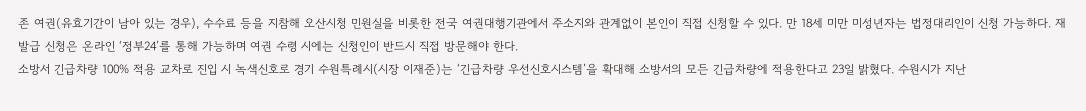존 여권(유효기간이 남아 있는 경우), 수수료 등을 지참해 오산시청 민원실을 비롯한 전국 여권대행기관에서 주소지와 관계없이 본인이 직접 신청할 수 있다. 만 18세 미만 미성년자는 법정대리인이 신청 가능하다. 재발급 신청은 온라인 ‘정부24’를 통해 가능하며 여권 수령 시에는 신청인이 반드시 직접 방문해야 한다.
소방서 긴급차량 100% 적용 교차로 진입 시 녹색신호로 경기 수원특례시(시장 이재준)는 ‘긴급차량 우선신호시스템’을 확대해 소방서의 모든 긴급차량에 적용한다고 23일 밝혔다. 수원시가 지난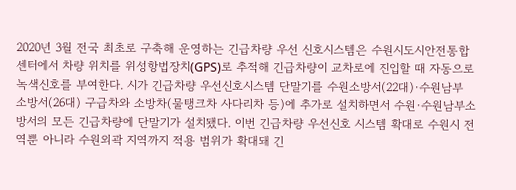2020년 3월 전국 최초로 구축해 운영하는 긴급차량 우선 신호시스템은 수원시도시안전통합센터에서 차량 위치를 위성항법장치(GPS)로 추적해 긴급차량이 교차로에 진입할 때 자동으로 녹색신호를 부여한다. 시가 긴급차량 우선신호시스템 단말기를 수원소방서(22대)·수원남부 소방서(26대) 구급차와 소방차(물탱크차 사다리차 등)에 추가로 설치하면서 수원·수원남부소방서의 모든 긴급차량에 단말기가 설치됐다. 이번 긴급차량 우선신호 시스템 확대로 수원시 전역뿐 아니라 수원외곽 지역까지 적용 범위가 확대돼 긴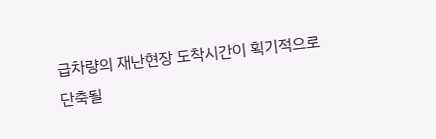급차량의 재난현장 도착시간이 획기적으로 단축될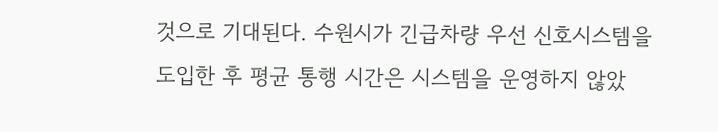것으로 기대된다. 수원시가 긴급차량 우선 신호시스템을 도입한 후 평균 통행 시간은 시스템을 운영하지 않았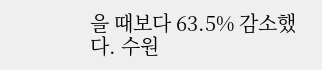을 때보다 63.5% 감소했다. 수원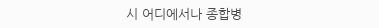시 어디에서나 종합병